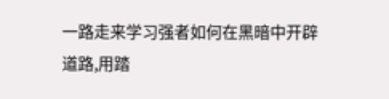一路走来学习强者如何在黑暗中开辟道路,用踏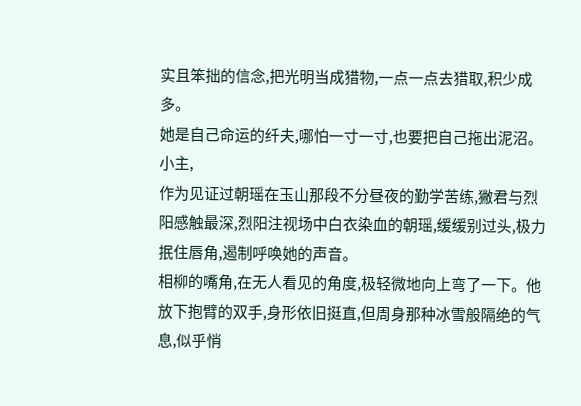实且笨拙的信念,把光明当成猎物,一点一点去猎取,积少成多。
她是自己命运的纤夫,哪怕一寸一寸,也要把自己拖出泥沼。
小主,
作为见证过朝瑶在玉山那段不分昼夜的勤学苦练,獙君与烈阳感触最深,烈阳注视场中白衣染血的朝瑶,缓缓别过头,极力抿住唇角,遏制呼唤她的声音。
相柳的嘴角,在无人看见的角度,极轻微地向上弯了一下。他放下抱臂的双手,身形依旧挺直,但周身那种冰雪般隔绝的气息,似乎悄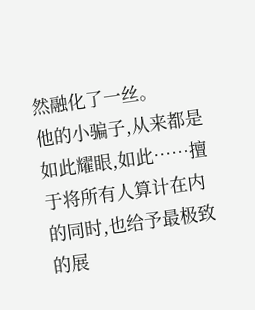然融化了一丝。
他的小骗子,从来都是如此耀眼,如此……擅于将所有人算计在内的同时,也给予最极致的展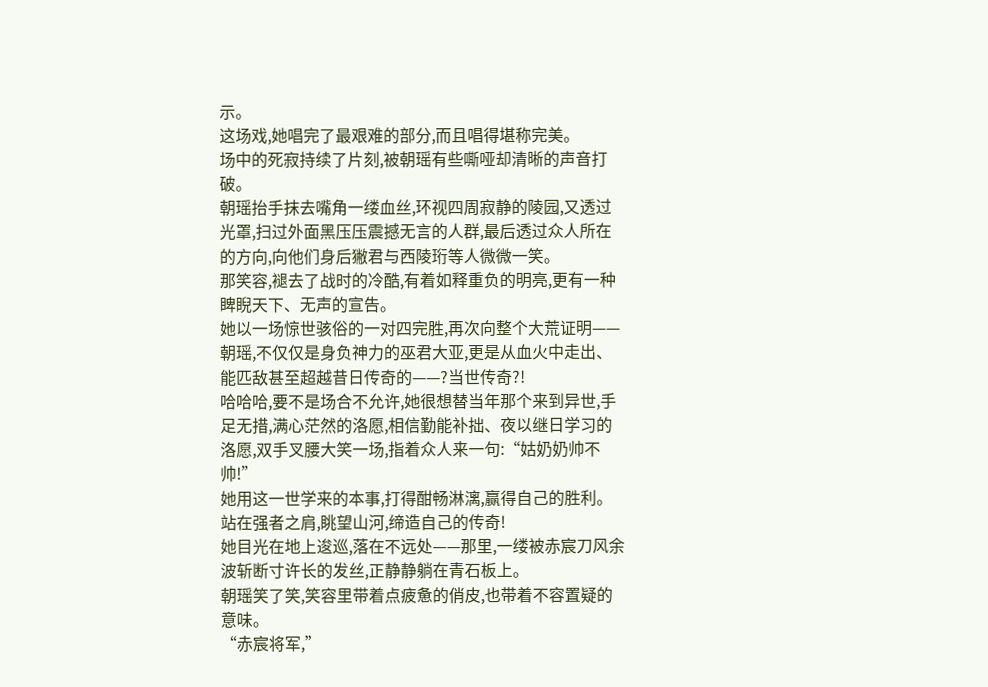示。
这场戏,她唱完了最艰难的部分,而且唱得堪称完美。
场中的死寂持续了片刻,被朝瑶有些嘶哑却清晰的声音打破。
朝瑶抬手抹去嘴角一缕血丝,环视四周寂静的陵园,又透过光罩,扫过外面黑压压震撼无言的人群,最后透过众人所在的方向,向他们身后獙君与西陵珩等人微微一笑。
那笑容,褪去了战时的冷酷,有着如释重负的明亮,更有一种睥睨天下、无声的宣告。
她以一场惊世骇俗的一对四完胜,再次向整个大荒证明——朝瑶,不仅仅是身负神力的巫君大亚,更是从血火中走出、能匹敌甚至超越昔日传奇的——?当世传奇?!
哈哈哈,要不是场合不允许,她很想替当年那个来到异世,手足无措,满心茫然的洛愿,相信勤能补拙、夜以继日学习的洛愿,双手叉腰大笑一场,指着众人来一句:“姑奶奶帅不帅!”
她用这一世学来的本事,打得酣畅淋漓,赢得自己的胜利。
站在强者之肩,眺望山河,缔造自己的传奇!
她目光在地上逡巡,落在不远处——那里,一缕被赤宸刀风余波斩断寸许长的发丝,正静静躺在青石板上。
朝瑶笑了笑,笑容里带着点疲惫的俏皮,也带着不容置疑的意味。
“赤宸将军,”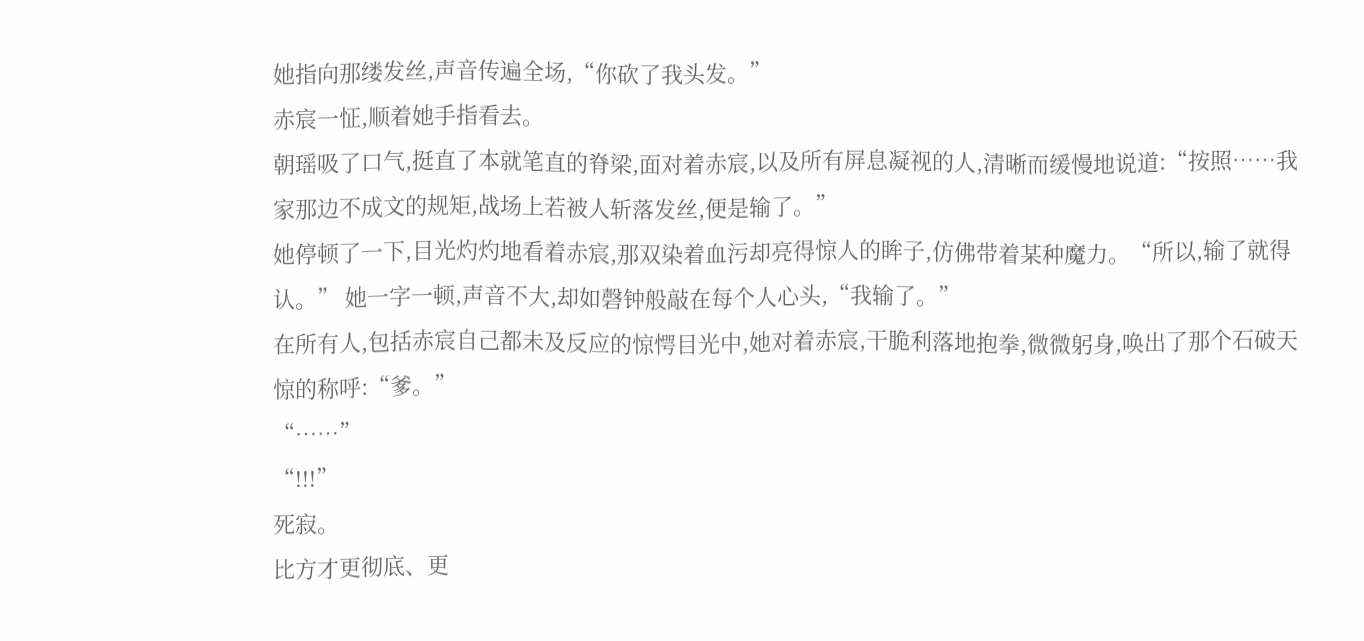她指向那缕发丝,声音传遍全场,“你砍了我头发。”
赤宸一怔,顺着她手指看去。
朝瑶吸了口气,挺直了本就笔直的脊梁,面对着赤宸,以及所有屏息凝视的人,清晰而缓慢地说道:“按照……我家那边不成文的规矩,战场上若被人斩落发丝,便是输了。”
她停顿了一下,目光灼灼地看着赤宸,那双染着血污却亮得惊人的眸子,仿佛带着某种魔力。“所以,输了就得认。” 她一字一顿,声音不大,却如磬钟般敲在每个人心头,“我输了。”
在所有人,包括赤宸自己都未及反应的惊愕目光中,她对着赤宸,干脆利落地抱拳,微微躬身,唤出了那个石破天惊的称呼:“爹。”
“……”
“!!!”
死寂。
比方才更彻底、更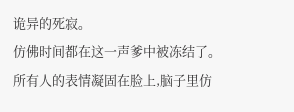诡异的死寂。
仿佛时间都在这一声爹中被冻结了。
所有人的表情凝固在脸上,脑子里仿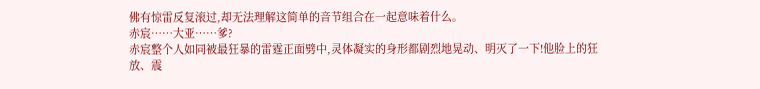佛有惊雷反复滚过,却无法理解这简单的音节组合在一起意味着什么。
赤宸……大亚……爹?
赤宸整个人如同被最狂暴的雷霆正面劈中,灵体凝实的身形都剧烈地晃动、明灭了一下!他脸上的狂放、震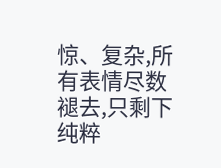惊、复杂,所有表情尽数褪去,只剩下纯粹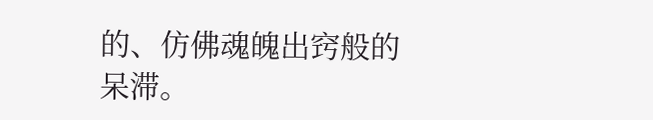的、仿佛魂魄出窍般的呆滞。